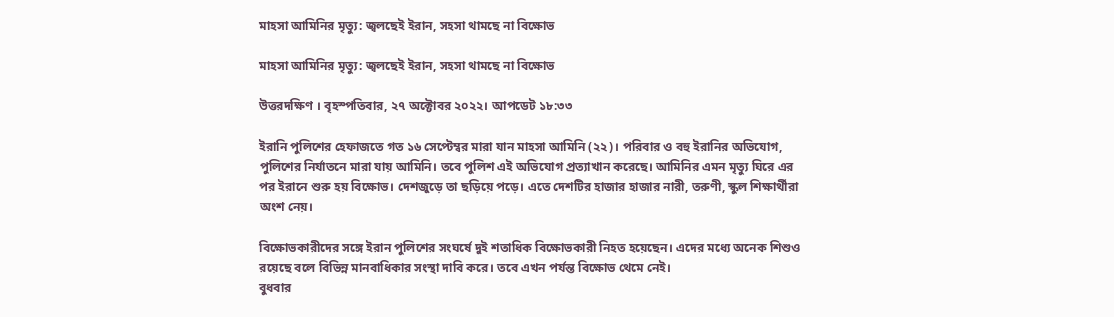মাহসা আমিনির মৃত্যু: জ্বলছেই ইরান, সহসা থামছে না বিক্ষোভ

মাহসা আমিনির মৃত্যু: জ্বলছেই ইরান, সহসা থামছে না বিক্ষোভ

উত্তরদক্ষিণ । বৃহস্পতিবার, ২৭ অক্টোবর ২০২২। আপডেট ১৮:৩৩

ইরানি পুলিশের হেফাজতে গত ১৬ সেপ্টেম্বর মারা যান মাহসা আমিনি (২২)। পরিবার ও বহু ইরানির অভিযোগ, পুলিশের নির্যাতনে মারা যায় আমিনি। তবে পুলিশ এই অভিযোগ প্রত্যাখান করেছে। আমিনির এমন মৃত্যু ঘিরে এর পর ইরানে শুরু হয় বিক্ষোভ। দেশজুড়ে তা ছড়িয়ে পড়ে। এতে দেশটির হাজার হাজার নারী, তরুণী, স্কুল শিক্ষার্থীরা অংশ নেয়।

বিক্ষোভকারীদের সঙ্গে ইরান পুলিশের সংঘর্ষে দুই শতাধিক বিক্ষোভকারী নিহত হয়েছেন। এদের মধ্যে অনেক শিশুও রয়েছে বলে বিভিন্ন মানবাধিকার সংস্থা দাবি করে। তবে এখন পর্যন্ত বিক্ষোভ থেমে নেই।
বুধবার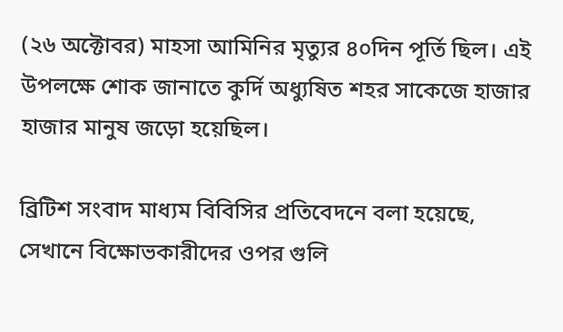(২৬ অক্টোবর) মাহসা আমিনির মৃত্যুর ৪০দিন পূর্তি ছিল। এই উপলক্ষে শোক জানাতে কুর্দি অধ্যুষিত শহর সাকেজে হাজার হাজার মানুষ জড়ো হয়েছিল।

ব্রিটিশ সংবাদ মাধ্যম বিবিসির প্রতিবেদনে বলা হয়েছে, সেখানে বিক্ষোভকারীদের ওপর গুলি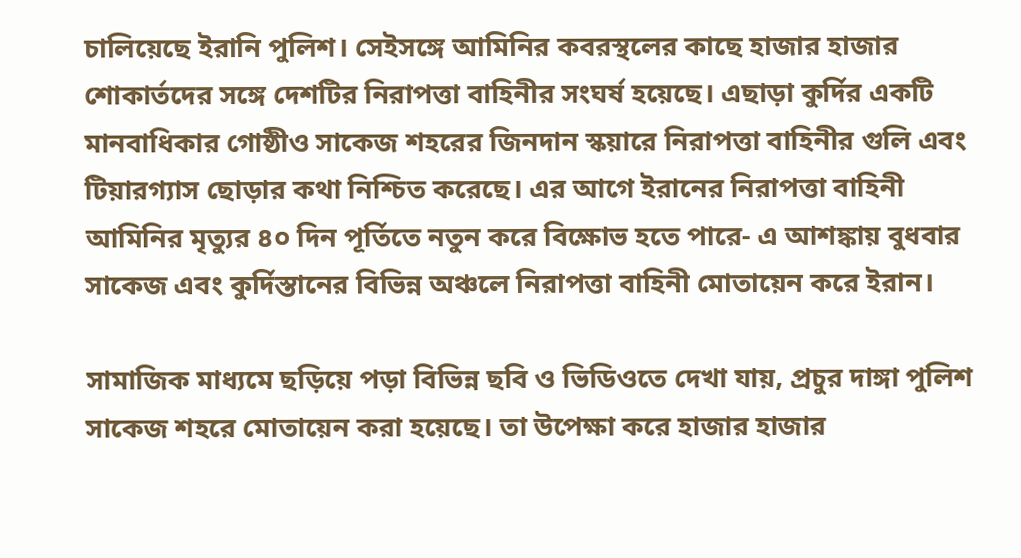চালিয়েছে ইরানি পুলিশ। সেইসঙ্গে আমিনির কবরস্থলের কাছে হাজার হাজার শোকার্তদের সঙ্গে দেশটির নিরাপত্তা বাহিনীর সংঘর্ষ হয়েছে। এছাড়া কুর্দির একটি মানবাধিকার গোষ্ঠীও সাকেজ শহরের জিনদান স্কয়ারে নিরাপত্তা বাহিনীর গুলি এবং টিয়ারগ্যাস ছোড়ার কথা নিশ্চিত করেছে। এর আগে ইরানের নিরাপত্তা বাহিনী আমিনির মৃত্যুর ৪০ দিন পূর্তিতে নতুন করে বিক্ষোভ হতে পারে- এ আশঙ্কায় বুধবার সাকেজ এবং কুর্দিস্তানের বিভিন্ন অঞ্চলে নিরাপত্তা বাহিনী মোতায়েন করে ইরান।

সামাজিক মাধ্যমে ছড়িয়ে পড়া বিভিন্ন ছবি ও ভিডিওতে দেখা যায়, প্রচুর দাঙ্গা পুলিশ সাকেজ শহরে মোতায়েন করা হয়েছে। তা উপেক্ষা করে হাজার হাজার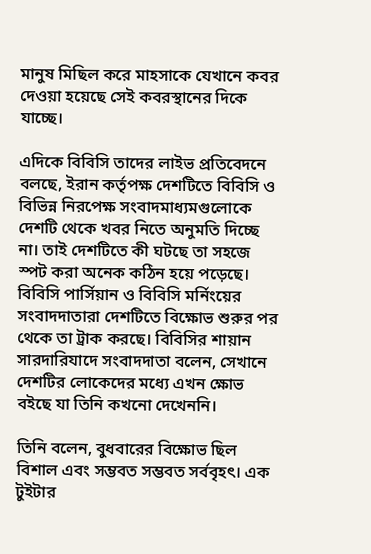মানুষ মিছিল করে মাহসাকে যেখানে কবর দেওয়া হয়েছে সেই কবরস্থানের দিকে যাচ্ছে।

এদিকে বিবিসি তাদের লাইভ প্রতিবেদনে বলছে, ইরান কর্তৃপক্ষ দেশটিতে বিবিসি ও বিভিন্ন নিরপেক্ষ সংবাদমাধ্যমগুলোকে দেশটি থেকে খবর নিতে অনুমতি দিচ্ছে না। তাই দেশটিতে কী ঘটছে তা সহজে স্পট করা অনেক কঠিন হয়ে পড়েছে। বিবিসি পার্সিয়ান ও বিবিসি মর্নিংয়ের সংবাদদাতারা দেশটিতে বিক্ষোভ শুরুর পর থেকে তা ট্রাক করছে। বিবিসির শায়ান সারদারিযাদে সংবাদদাতা বলেন, সেখানে দেশটির লোকেদের মধ্যে এখন ক্ষোভ বইছে যা তিনি কখনো দেখেননি।

তিনি বলেন, বুধবারের বিক্ষোভ ছিল বিশাল এবং সম্ভবত সম্ভবত সর্ববৃহৎ। এক টুইটার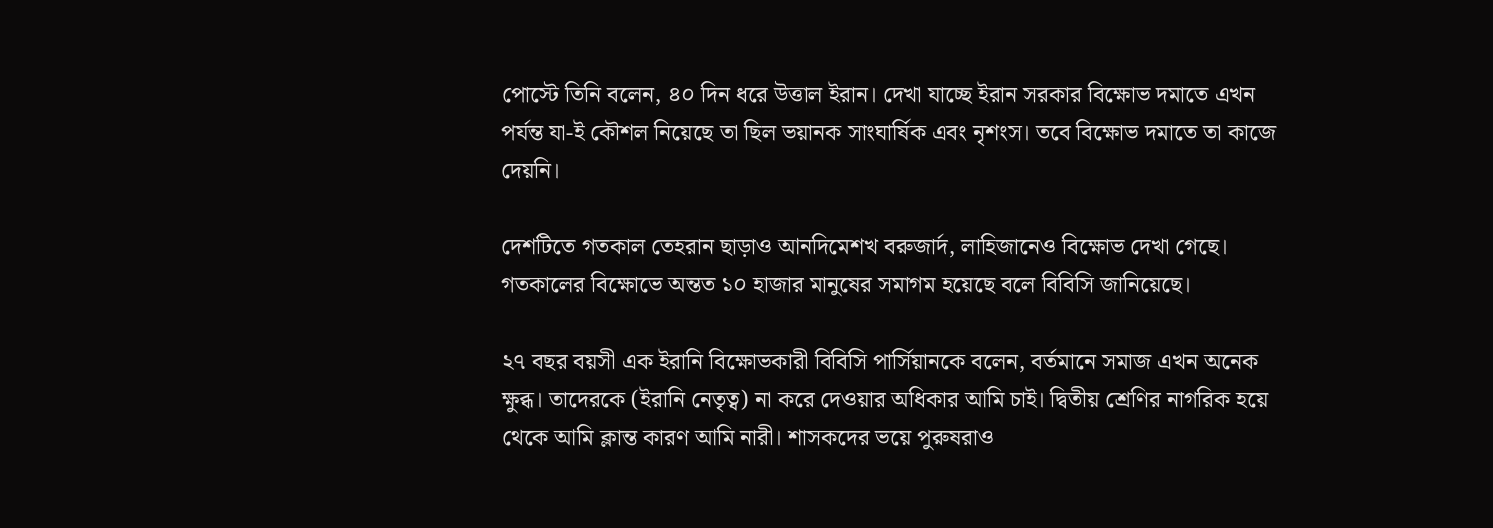পোস্টে তিনি বলেন, ৪০ দিন ধরে উত্তাল ইরান। দেখা যাচ্ছে ইরান সরকার বিক্ষোভ দমাতে এখন পর্যন্ত যা-ই কৌশল নিয়েছে তা ছিল ভয়ানক সাংঘার্ষিক এবং নৃশংস। তবে বিক্ষোভ দমাতে তা কাজে দেয়নি।

দেশটিতে গতকাল তেহরান ছাড়াও আনদিমেশখ বরুজার্দ, লাহিজানেও বিক্ষোভ দেখা গেছে। গতকালের বিক্ষোভে অন্তত ১০ হাজার মানুষের সমাগম হয়েছে বলে বিবিসি জানিয়েছে।

২৭ বছর বয়সী এক ইরানি বিক্ষোভকারী বিবিসি পার্সিয়ানকে বলেন, বর্তমানে সমাজ এখন অনেক ক্ষুব্ধ। তাদেরকে (ইরানি নেতৃত্ব) না করে দেওয়ার অধিকার আমি চাই। দ্বিতীয় শ্রেণির নাগরিক হয়ে থেকে আমি ক্লান্ত কারণ আমি নারী। শাসকদের ভয়ে পুরুষরাও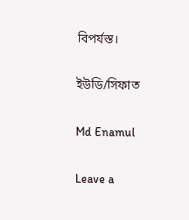বিপর্যস্ত।

ইউডি/সিফাত

Md Enamul

Leave a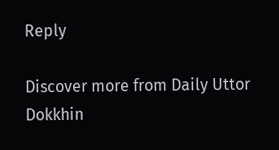Reply

Discover more from Daily Uttor Dokkhin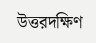উত্তরদক্ষিণ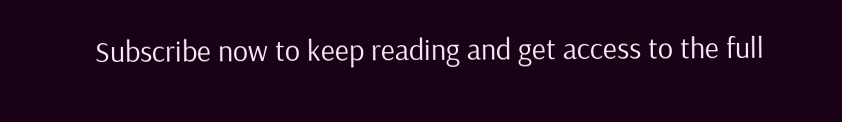Subscribe now to keep reading and get access to the full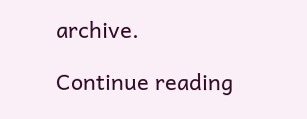archive.

Continue reading